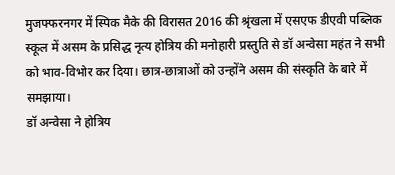मुजफ्फरनगर में स्पिक मैके की विरासत 2016 की श्रृंखला में एसएफ डीएवी पब्लिक स्कूल में असम के प्रसिद्ध नृत्य होत्रिय की मनोहारी प्रस्तुति से डॉ अन्वेसा महंत ने सभी को भाव-विभोर कर दिया। छात्र-छात्राओं को उन्होंने असम की संस्कृति के बारे में समझाया।
डॉ अन्वेसा ने होत्रिय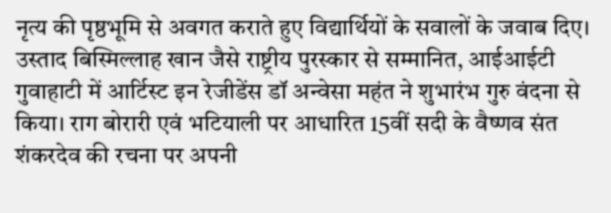नृत्य की पृष्ठभूमि से अवगत कराते हुए विद्यार्थियों के सवालों के जवाब दिए। उस्ताद बिस्मिल्लाह खान जैसे राष्ट्रीय पुरस्कार से सम्मानित, आईआईटी गुवाहाटी में आर्टिस्ट इन रेजीडेंस डॉ अन्वेसा महंत ने शुभारंभ गुरु वंदना से किया। राग बोरारी एवं भटियाली पर आधारित 15वीं सदी के वैष्णव संत शंकरदेव की रचना पर अपनी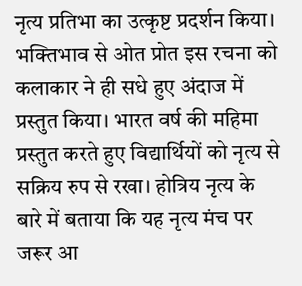नृत्य प्रतिभा का उत्कृष्ट प्रदर्शन किया। भक्तिभाव से ओत प्रोत इस रचना को कलाकार ने ही सधे हुए अंदाज में प्रस्तुत किया। भारत वर्ष की महिमा प्रस्तुत करते हुए विद्यार्थियों को नृत्य से सक्रिय रुप से रखा। होत्रिय नृत्य के बारे में बताया कि यह नृत्य मंच पर जरूर आ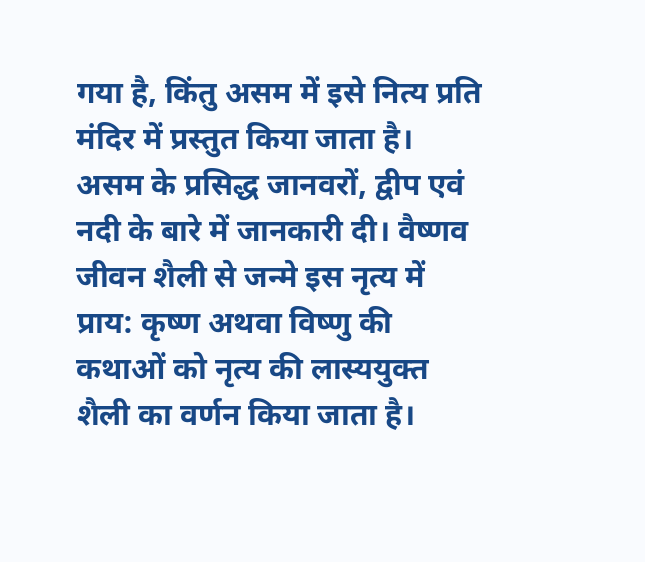गया है, किंतु असम में इसे नित्य प्रति मंदिर में प्रस्तुत किया जाता है। असम के प्रसिद्ध जानवरों, द्वीप एवं नदी के बारे में जानकारी दी। वैष्णव जीवन शैली से जन्मे इस नृत्य में प्राय: कृष्ण अथवा विष्णु की कथाओं को नृत्य की लास्ययुक्त शैली का वर्णन किया जाता है।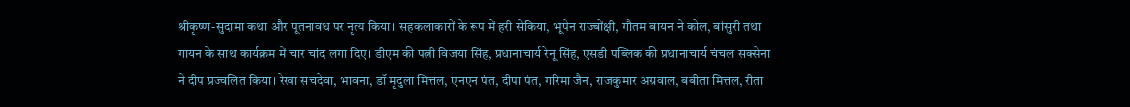श्रीकृष्ण-सुदामा कथा और पूतनावध पर नृत्य किया। सहकलाकारों के रूप में हरी सेकिया, भूपेन राज्बोंक्षी, गौतम बायन ने कोल, बांसुरी तथा गायन के साथ कार्यक्रम में चार चांद लगा दिए। डीएम की पत्नी विजया सिंह, प्रधानाचार्य रेनू सिंह, एसडी पब्लिक की प्रधानाचार्य चंचल सक्सेना ने दीप प्रज्वलित किया। रेखा सचदेवा, भावना, डॉ मृदुला मित्तल, एनएन पंत, दीपा पंत, गरिमा जैन, राजकुमार अग्रवाल, बबीता मित्तल, रीता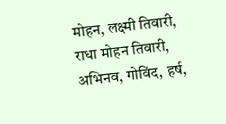मोहन, लक्ष्मी तिवारी, राधा मोहन तिवारी, अभिनव, गोविंद, हर्ष,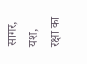सागर, यश, रक्षा का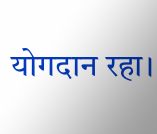योगदान रहा।